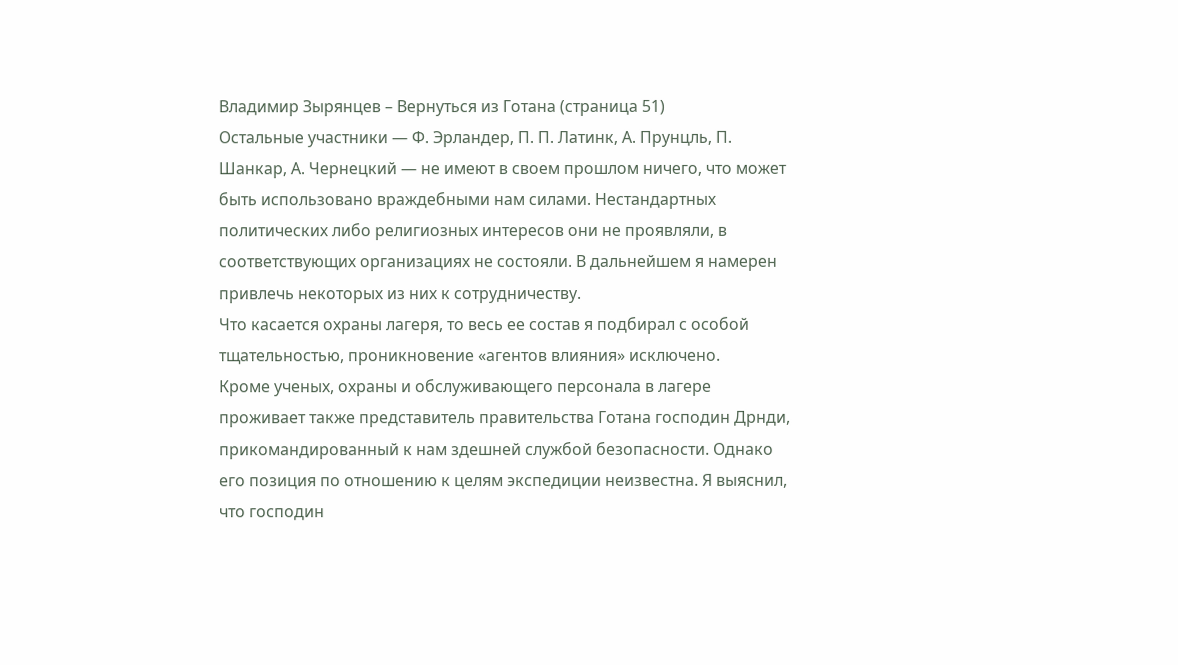Владимир Зырянцев – Вернуться из Готана (страница 51)
Остальные участники — Ф. Эрландер, П. П. Латинк, А. Прунцль, П. Шанкар, А. Чернецкий — не имеют в своем прошлом ничего, что может быть использовано враждебными нам силами. Нестандартных политических либо религиозных интересов они не проявляли, в соответствующих организациях не состояли. В дальнейшем я намерен привлечь некоторых из них к сотрудничеству.
Что касается охраны лагеря, то весь ее состав я подбирал с особой тщательностью, проникновение «агентов влияния» исключено.
Кроме ученых, охраны и обслуживающего персонала в лагере проживает также представитель правительства Готана господин Дрнди, прикомандированный к нам здешней службой безопасности. Однако его позиция по отношению к целям экспедиции неизвестна. Я выяснил, что господин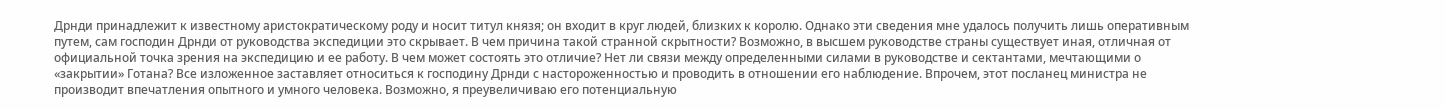Дрнди принадлежит к известному аристократическому роду и носит титул князя; он входит в круг людей, близких к королю. Однако эти сведения мне удалось получить лишь оперативным путем, сам господин Дрнди от руководства экспедиции это скрывает. В чем причина такой странной скрытности? Возможно, в высшем руководстве страны существует иная, отличная от официальной точка зрения на экспедицию и ее работу. В чем может состоять это отличие? Нет ли связи между определенными силами в руководстве и сектантами, мечтающими о «закрытии» Готана? Все изложенное заставляет относиться к господину Дрнди с настороженностью и проводить в отношении его наблюдение. Впрочем, этот посланец министра не производит впечатления опытного и умного человека. Возможно, я преувеличиваю его потенциальную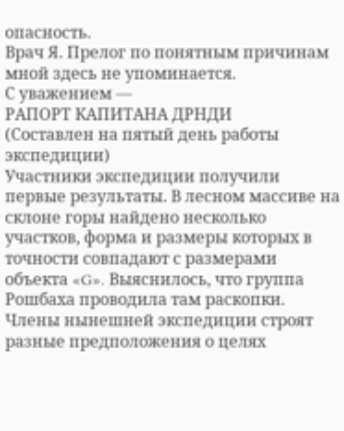опасность.
Врач Я. Прелог по понятным причинам мной здесь не упоминается.
С уважением —
РАПОРТ КАПИТАНА ДРНДИ
(Составлен на пятый день работы экспедиции)
Участники экспедиции получили первые результаты. В лесном массиве на склоне горы найдено несколько участков, форма и размеры которых в точности совпадают с размерами объекта «G». Выяснилось, что группа Рошбаха проводила там раскопки. Члены нынешней экспедиции строят разные предположения о целях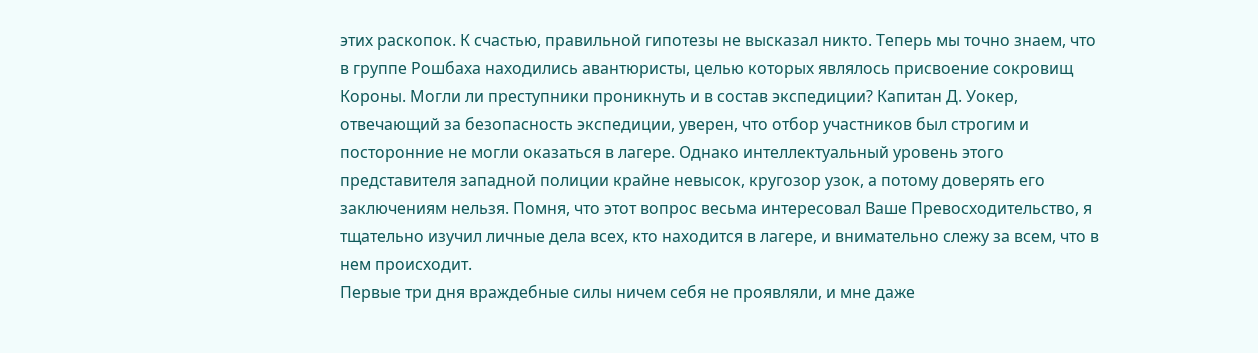этих раскопок. К счастью, правильной гипотезы не высказал никто. Теперь мы точно знаем, что в группе Рошбаха находились авантюристы, целью которых являлось присвоение сокровищ Короны. Могли ли преступники проникнуть и в состав экспедиции? Капитан Д. Уокер, отвечающий за безопасность экспедиции, уверен, что отбор участников был строгим и посторонние не могли оказаться в лагере. Однако интеллектуальный уровень этого представителя западной полиции крайне невысок, кругозор узок, а потому доверять его заключениям нельзя. Помня, что этот вопрос весьма интересовал Ваше Превосходительство, я тщательно изучил личные дела всех, кто находится в лагере, и внимательно слежу за всем, что в нем происходит.
Первые три дня враждебные силы ничем себя не проявляли, и мне даже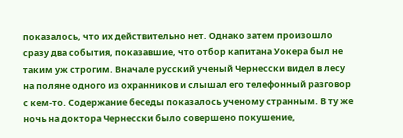показалось, что их действительно нет. Однако затем произошло сразу два события, показавшие, что отбор капитана Уокера был не таким уж строгим. Вначале русский ученый Чернесски видел в лесу на поляне одного из охранников и слышал его телефонный разговор с кем-то. Содержание беседы показалось ученому странным. В ту же ночь на доктора Чернесски было совершено покушение,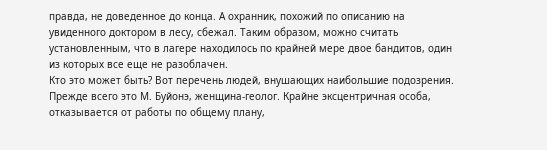правда, не доведенное до конца. А охранник, похожий по описанию на увиденного доктором в лесу, сбежал. Таким образом, можно считать установленным, что в лагере находилось по крайней мере двое бандитов, один из которых все еще не разоблачен.
Кто это может быть? Вот перечень людей, внушающих наибольшие подозрения. Прежде всего это М. Буйонэ, женщина-геолог. Крайне эксцентричная особа, отказывается от работы по общему плану,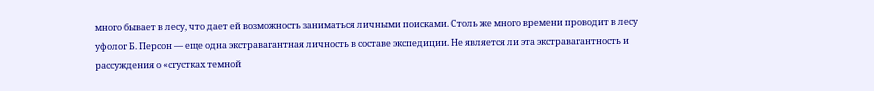много бывает в лесу, что дает ей возможность заниматься личными поисками. Столь же много времени проводит в лесу уфолог Б. Персон — еще одна экстравагантная личность в составе экспедиции. Не является ли эта экстравагантность и рассуждения о «сгустках темной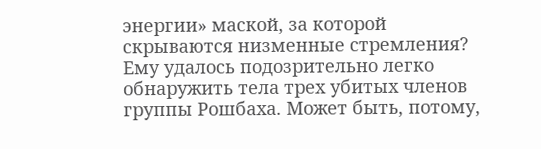энергии» маской, за которой скрываются низменные стремления? Ему удалось подозрительно легко обнаружить тела трех убитых членов группы Рошбаха. Может быть, потому,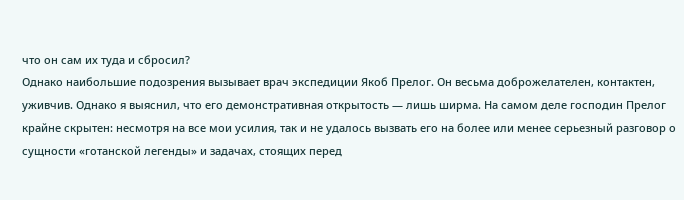что он сам их туда и сбросил?
Однако наибольшие подозрения вызывает врач экспедиции Якоб Прелог. Он весьма доброжелателен, контактен, уживчив. Однако я выяснил, что его демонстративная открытость — лишь ширма. На самом деле господин Прелог крайне скрытен: несмотря на все мои усилия, так и не удалось вызвать его на более или менее серьезный разговор о сущности «готанской легенды» и задачах, стоящих перед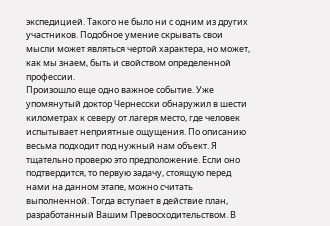экспедицией. Такого не было ни с одним из других участников. Подобное умение скрывать свои мысли может являться чертой характера, но может, как мы знаем, быть и свойством определенной профессии.
Произошло еще одно важное событие. Уже упомянутый доктор Чернесски обнаружил в шести километрах к северу от лагеря место, где человек испытывает неприятные ощущения. По описанию весьма подходит под нужный нам объект. Я тщательно проверю это предположение. Если оно подтвердится, то первую задачу, стоящую перед нами на данном этапе, можно считать выполненной. Тогда вступает в действие план, разработанный Вашим Превосходительством. В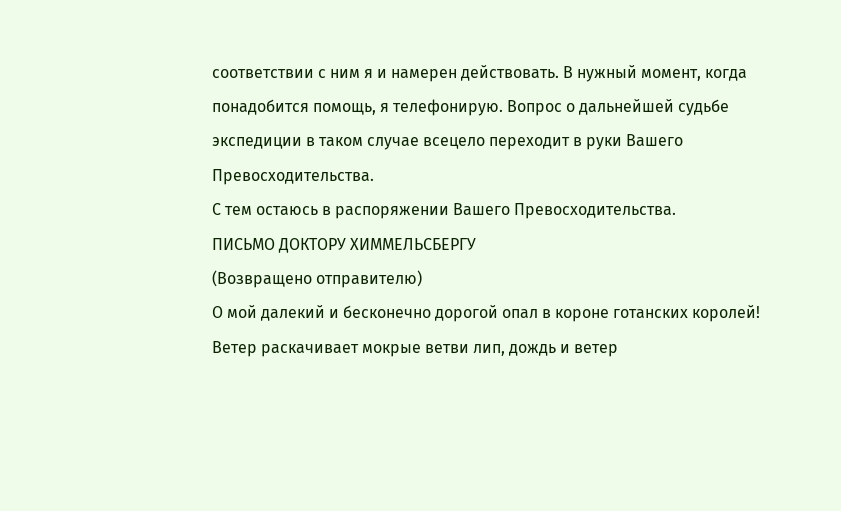соответствии с ним я и намерен действовать. В нужный момент, когда понадобится помощь, я телефонирую. Вопрос о дальнейшей судьбе экспедиции в таком случае всецело переходит в руки Вашего Превосходительства.
С тем остаюсь в распоряжении Вашего Превосходительства.
ПИСЬМО ДОКТОРУ ХИММЕЛЬСБЕРГУ
(Возвращено отправителю)
О мой далекий и бесконечно дорогой опал в короне готанских королей! Ветер раскачивает мокрые ветви лип, дождь и ветер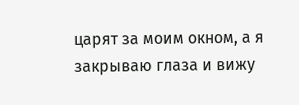царят за моим окном, а я закрываю глаза и вижу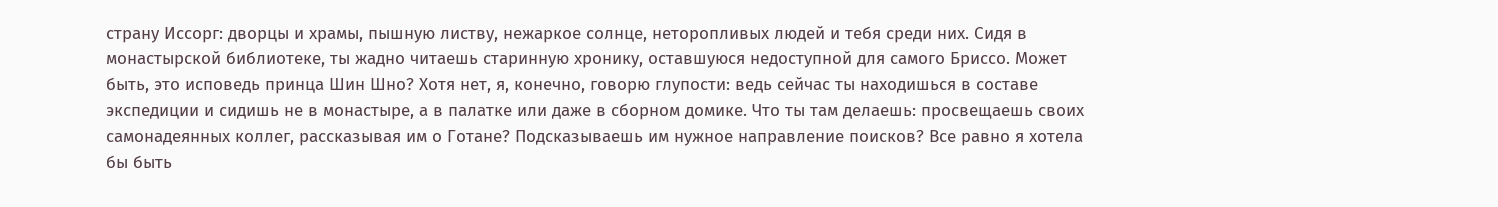страну Иссорг: дворцы и храмы, пышную листву, нежаркое солнце, неторопливых людей и тебя среди них. Сидя в монастырской библиотеке, ты жадно читаешь старинную хронику, оставшуюся недоступной для самого Бриссо. Может быть, это исповедь принца Шин Шно? Хотя нет, я, конечно, говорю глупости: ведь сейчас ты находишься в составе экспедиции и сидишь не в монастыре, а в палатке или даже в сборном домике. Что ты там делаешь: просвещаешь своих самонадеянных коллег, рассказывая им о Готане? Подсказываешь им нужное направление поисков? Все равно я хотела бы быть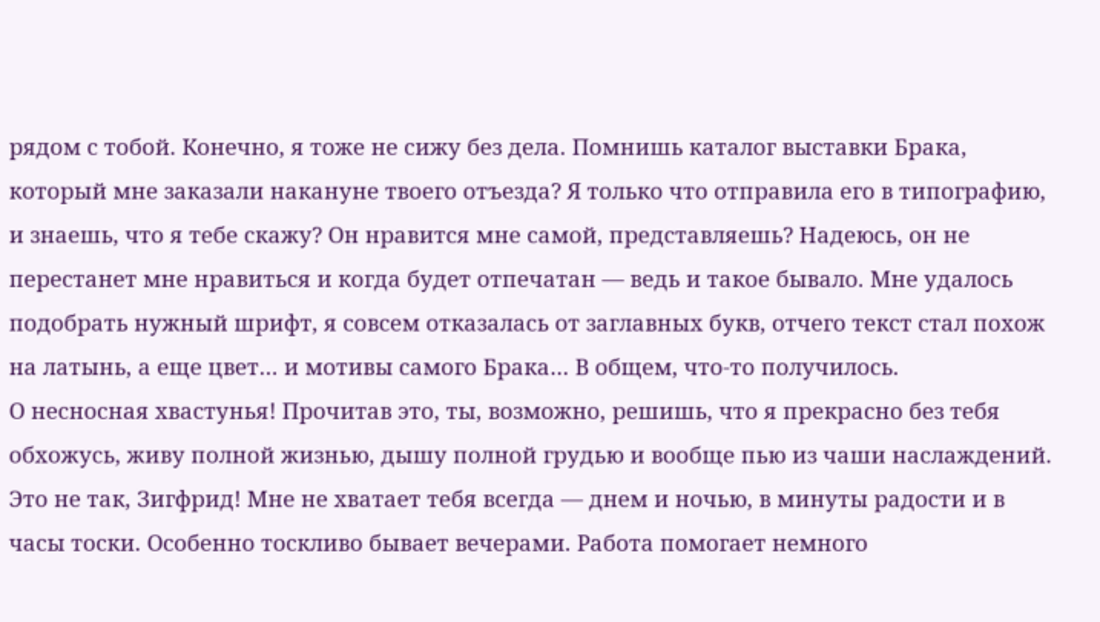рядом с тобой. Конечно, я тоже не сижу без дела. Помнишь каталог выставки Брака, который мне заказали накануне твоего отъезда? Я только что отправила его в типографию, и знаешь, что я тебе скажу? Он нравится мне самой, представляешь? Надеюсь, он не перестанет мне нравиться и когда будет отпечатан — ведь и такое бывало. Мне удалось подобрать нужный шрифт, я совсем отказалась от заглавных букв, отчего текст стал похож на латынь, а еще цвет… и мотивы самого Брака… В общем, что-то получилось.
О несносная хвастунья! Прочитав это, ты, возможно, решишь, что я прекрасно без тебя обхожусь, живу полной жизнью, дышу полной грудью и вообще пью из чаши наслаждений. Это не так, Зигфрид! Мне не хватает тебя всегда — днем и ночью, в минуты радости и в часы тоски. Особенно тоскливо бывает вечерами. Работа помогает немного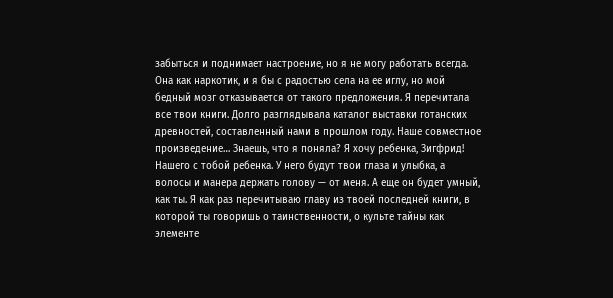забыться и поднимает настроение, но я не могу работать всегда. Она как наркотик, и я бы с радостью села на ее иглу, но мой бедный мозг отказывается от такого предложения. Я перечитала все твои книги. Долго разглядывала каталог выставки готанских древностей, составленный нами в прошлом году. Наше совместное произведение… Знаешь, что я поняла? Я хочу ребенка, Зигфрид! Нашего с тобой ребенка. У него будут твои глаза и улыбка, а волосы и манера держать голову — от меня. А еще он будет умный, как ты. Я как раз перечитываю главу из твоей последней книги, в которой ты говоришь о таинственности, о культе тайны как элементе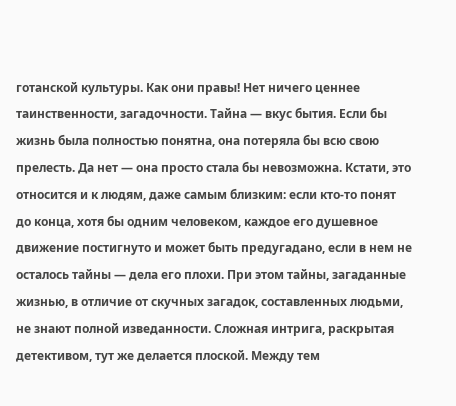готанской культуры. Как они правы! Нет ничего ценнее таинственности, загадочности. Тайна — вкус бытия. Если бы жизнь была полностью понятна, она потеряла бы всю свою прелесть. Да нет — она просто стала бы невозможна. Кстати, это относится и к людям, даже самым близким: если кто-то понят до конца, хотя бы одним человеком, каждое его душевное движение постигнуто и может быть предугадано, если в нем не осталось тайны — дела его плохи. При этом тайны, загаданные жизнью, в отличие от скучных загадок, составленных людьми, не знают полной изведанности. Сложная интрига, раскрытая детективом, тут же делается плоской. Между тем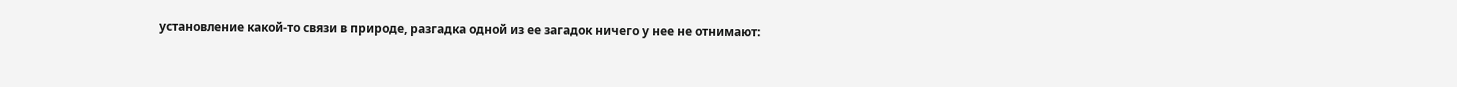установление какой-то связи в природе, разгадка одной из ее загадок ничего у нее не отнимают: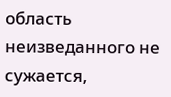область неизведанного не сужается,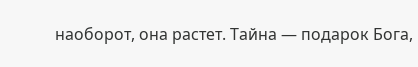наоборот, она растет. Тайна — подарок Бога,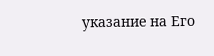указание на Его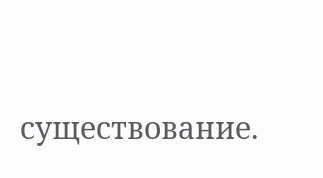существование.